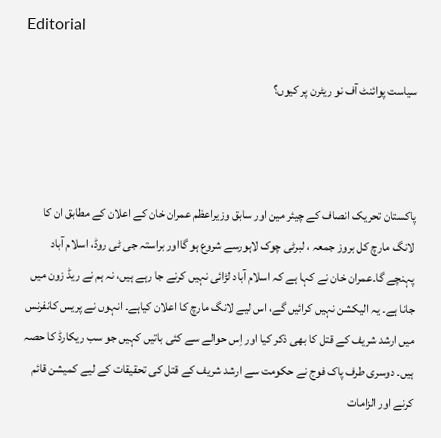Editorial

سیاست پوائنٹ آف نو ریٹرن پر کیوں؟



پاکستان تحریک انصاف کے چیئر مین اور سابق وزیراعظم عمران خان کے اعلان کے مطابق ان کا لانگ مارچ کل بروز جمعہ ، لبرٹی چوک لاہورسے شروع ہو گااور براستہ جی ٹی روڈ، اسلام آباد پہنچے گا۔عمران خان نے کہا ہے کہ اسلام آباد لڑائی نہیں کرنے جا رہے ہیں، نہ ہم نے ریڈ زون میں جانا ہے۔ یہ الیکشن نہیں کرائیں گے، اس لیے لانگ مارچ کا اعلان کیاہے۔ انہوں نے پریس کانفرنس میں ارشد شریف کے قتل کا بھی ذکر کیا اور اِس حوالے سے کئی باتیں کہیں جو سب ریکارڈ کا حصہ ہیں۔ دوسری طرف پاک فوج نے حکومت سے ارشد شریف کے قتل کی تحقیقات کے لیے کمیشن قائم کرنے اور الزامات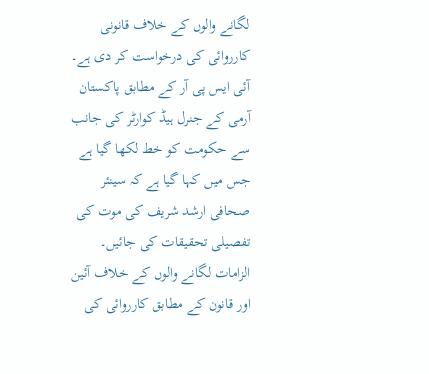لگانے والوں کے خلاف قانونی کارروائی کی درخواست کر دی ہے۔ آئی ایس پی آر کے مطابق پاکستان آرمی کے جنرل ہیڈ کوارٹر کی جانب سے حکومت کو خط لکھا گیا ہے جس میں کہا گیا ہے کہ سینئر صحافی ارشد شریف کی موت کی تفصیلی تحقیقات کی جائیں۔ الزامات لگانے والوں کے خلاف آئین اور قانون کے مطابق کارروائی کی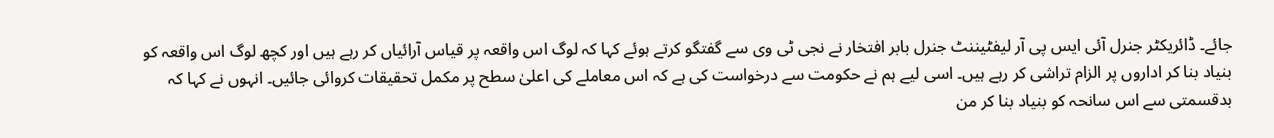جائے۔ ڈائریکٹر جنرل آئی ایس پی آر لیفٹیننٹ جنرل بابر افتخار نے نجی ٹی وی سے گفتگو کرتے ہوئے کہا کہ لوگ اس واقعہ پر قیاس آرائیاں کر رہے ہیں اور کچھ لوگ اس واقعہ کو بنیاد بنا کر اداروں پر الزام تراشی کر رہے ہیں۔ اسی لیے ہم نے حکومت سے درخواست کی ہے کہ اس معاملے کی اعلیٰ سطح پر مکمل تحقیقات کروائی جائیں۔ انہوں نے کہا کہ بدقسمتی سے اس سانحہ کو بنیاد بنا کر من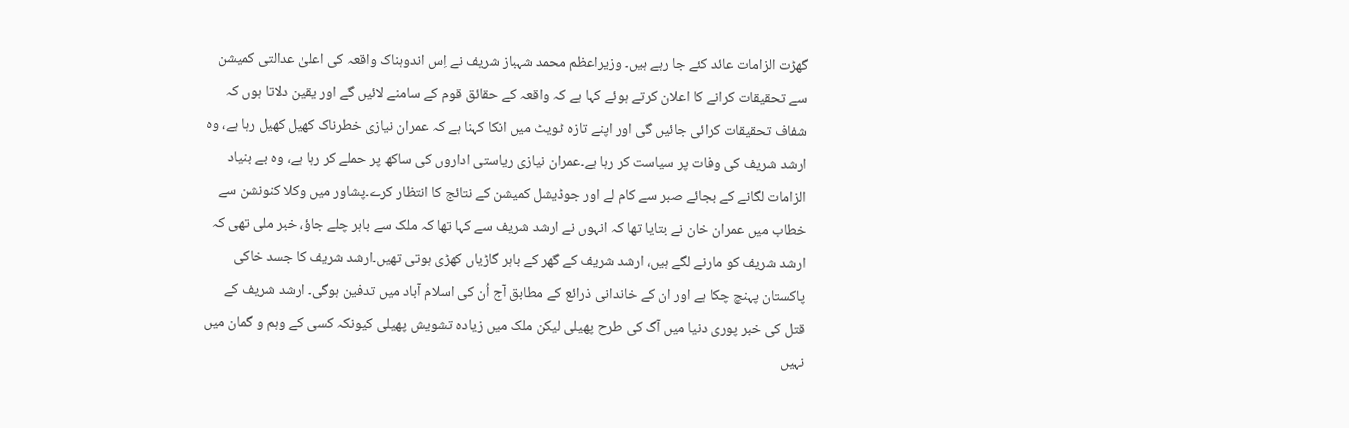گھڑت الزامات عائد کئے جا رہے ہیں۔ وزیراعظم محمد شہباز شریف نے اِس اندوہناک واقعہ کی اعلیٰ عدالتی کمیشن سے تحقیقات کرانے کا اعلان کرتے ہوئے کہا ہے کہ واقعہ کے حقائق قوم کے سامنے لائیں گے اور یقین دلاتا ہوں کہ شفاف تحقیقات کرائی جائیں گی اور اپنے تازہ ٹویٹ میں انکا کہنا ہے کہ عمران نیازی خطرناک کھیل کھیل رہا ہے، وہ ارشد شریف کی وفات پر سیاست کر رہا ہے۔عمران نیازی ریاستی اداروں کی ساکھ پر حملے کر رہا ہے، وہ بے بنیاد الزامات لگانے کے بجائے صبر سے کام لے اور جوڈیشل کمیشن کے نتائج کا انتظار کرے۔پشاور میں وکلا کنونشن سے خطاب میں عمران خان نے بتایا تھا کہ انہوں نے ارشد شریف سے کہا تھا کہ ملک سے باہر چلے جاؤ، خبر ملی تھی کہ ارشد شریف کو مارنے لگے ہیں، ارشد شریف کے گھر کے باہر گاڑیاں کھڑی ہوتی تھیں۔ارشد شریف کا جسد خاکی پاکستان پہنچ چکا ہے اور ان کے خاندانی ذرائع کے مطابق آج اُن کی اسلام آباد میں تدفین ہوگی۔ ارشد شریف کے قتل کی خبر پوری دنیا میں آگ کی طرح پھیلی لیکن ملک میں زیادہ تشویش پھیلی کیونکہ کسی کے وہم و گمان میں نہیں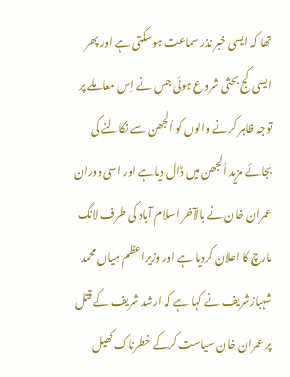تھا کہ ایسی خبر نذر سماعت ہوسکتی ہے اور پھر ایسی کج بحثی شروع ہوئی جس نے اِس معاملے پر توجہ ظاہر کرنے والوں کو اُلجھن سے نکالنے کی بجائے مزید اُلجھن میں ڈال دیاہے اور اسی دوران عمران خان نے بالآخر اسلام آباد کی طرف لانگ مارچ کا اعلان کردیا ہے اور وزیراعظم میاں محمد شہبازشریف نے کہا ہے کہ ارشد شریف کے قتل پر عمران خان سیاست کرکے خطرناک کھیل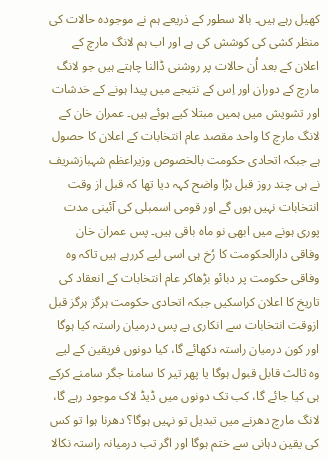کھیل رہے ہیں۔ بالا سطور کے ذریعے ہم نے موجودہ حالات کی منظر کشی کی کوشش کی ہے اور اب ہم لانگ مارچ کے اعلان کے بعد اُن حالات پر روشنی ڈالنا چاہتے ہیں جو لانگ مارچ کے دوران اور اِس کے نتیجے میں پیدا ہونے کے خدشات اور تشویش میں ہمیں مبتلا کیے ہوئے ہیں۔ عمران خان کے لانگ مارچ کا واحد مقصد عام انتخابات کے اعلان کا حصول ہے جبکہ اتحادی حکومت بالخصوص وزیراعظم شہبازشریف نے ہی چند روز قبل بڑا واضح کہہ دیا تھا کہ قبل از وقت انتخابات نہیں ہوں گے اور قومی اسمبلی کی آئینی مدت پوری ہونے میں ابھی نو ماہ باقی ہیں۔ پس عمران خان وفاقی دارالحکومت کا رُخ ہی اسی لیے کررہے ہیں تاکہ وہ وفاقی حکومت پر دبائو بڑھاکر عام انتخابات کے انعقاد کی تاریخ کا اعلان کراسکیں جبکہ اتحادی حکومت ہرگز ہرگز قبل ازوقت انتخابات سے انکاری ہے پس درمیان راستہ کیا ہوگا اور کون درمیان راستہ دکھائے گا، کیا دونوں فریقین کے لیے وہ ثالث قابل قبول ہوگا یا پھر تیر کا سامنا جگر سامنے کرکے ہی کیا جائے گا، کب تک دونوں میں ڈیڈ لاک موجود رہے گا، لانگ مارچ دھرنے میں تبدیل تو نہیں ہوگا؟ دھرنا ہوا تو کس کی یقین دہانی سے ختم ہوگا اور اگر تب درمیانہ راستہ نکالا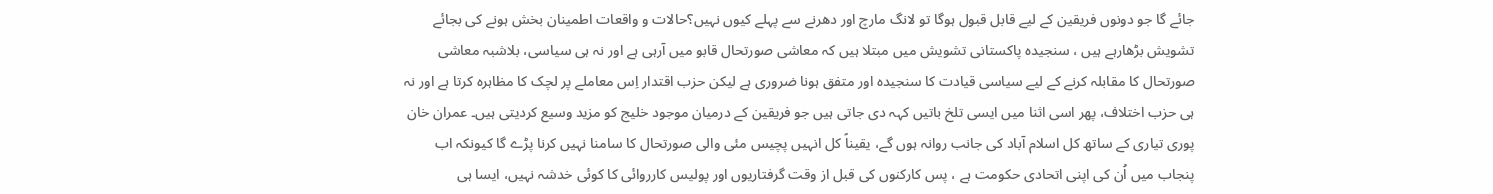جائے گا جو دونوں فریقین کے لیے قابل قبول ہوگا تو لانگ مارچ اور دھرنے سے پہلے کیوں نہیں؟حالات و واقعات اطمینان بخش ہونے کی بجائے تشویش بڑھارہے ہیں ، سنجیدہ پاکستانی تشویش میں مبتلا ہیں کہ معاشی صورتحال قابو میں آرہی ہے اور نہ ہی سیاسی، بلاشبہ معاشی صورتحال کا مقابلہ کرنے کے لیے سیاسی قیادت کا سنجیدہ اور متفق ہونا ضروری ہے لیکن حزب اقتدار اِس معاملے پر لچک کا مظاہرہ کرتا ہے اور نہ ہی حزب اختلاف، پھر اسی اثنا میں ایسی تلخ باتیں کہہ دی جاتی ہیں جو فریقین کے درمیان موجود خلیج کو مزید وسیع کردیتی ہیں۔ عمران خان پوری تیاری کے ساتھ کل اسلام آباد کی جانب روانہ ہوں گے، یقیناً کل انہیں پچیس مئی والی صورتحال کا سامنا نہیں کرنا پڑے گا کیونکہ اب پنجاب میں اُن کی اپنی اتحادی حکومت ہے ، پس کارکنوں کی قبل از وقت گرفتاریوں اور پولیس کارروائی کا کوئی خدشہ نہیں، ایسا ہی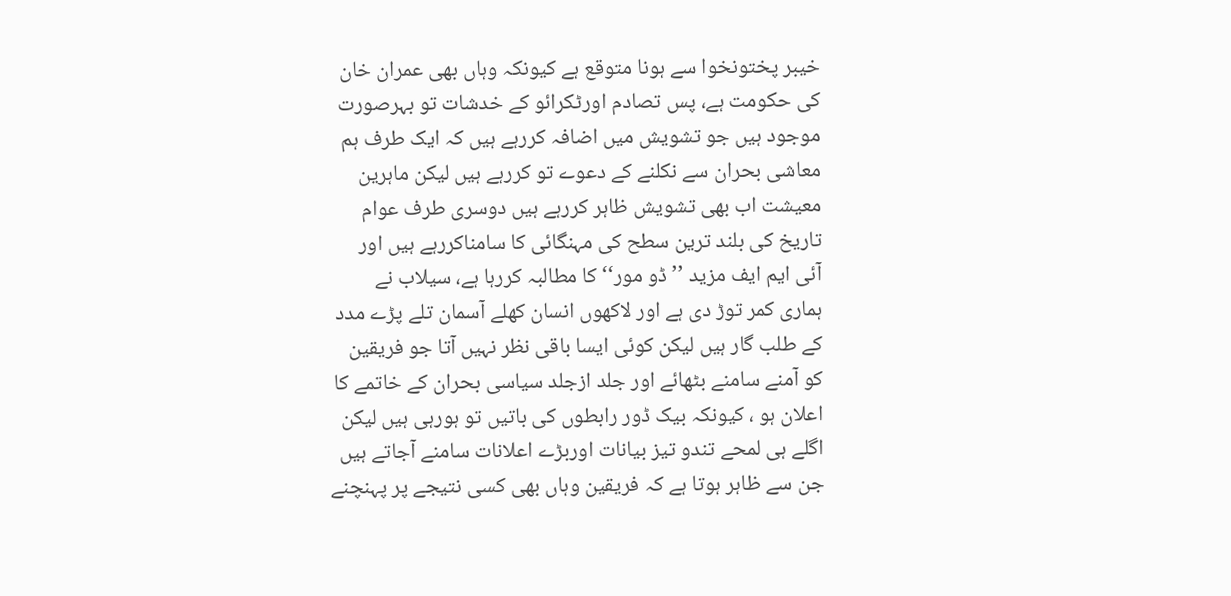خیبر پختونخوا سے ہونا متوقع ہے کیونکہ وہاں بھی عمران خان کی حکومت ہے، پس تصادم اورٹکرائو کے خدشات تو بہرصورت موجود ہیں جو تشویش میں اضافہ کررہے ہیں کہ ایک طرف ہم معاشی بحران سے نکلنے کے دعوے تو کررہے ہیں لیکن ماہرین معیشت اب بھی تشویش ظاہر کررہے ہیں دوسری طرف عوام تاریخ کی بلند ترین سطح کی مہنگائی کا سامناکررہے ہیں اور آئی ایم ایف مزید ’’ڈو مور‘‘ کا مطالبہ کررہا ہے، سیلاب نے ہماری کمر توڑ دی ہے اور لاکھوں انسان کھلے آسمان تلے پڑے مدد کے طلب گار ہیں لیکن کوئی ایسا باقی نظر نہیں آتا جو فریقین کو آمنے سامنے بٹھائے اور جلد ازجلد سیاسی بحران کے خاتمے کا اعلان ہو ، کیونکہ بیک ڈور رابطوں کی باتیں تو ہورہی ہیں لیکن اگلے ہی لمحے تندو تیز بیانات اوربڑے اعلانات سامنے آجاتے ہیں جن سے ظاہر ہوتا ہے کہ فریقین وہاں بھی کسی نتیجے پر پہنچنے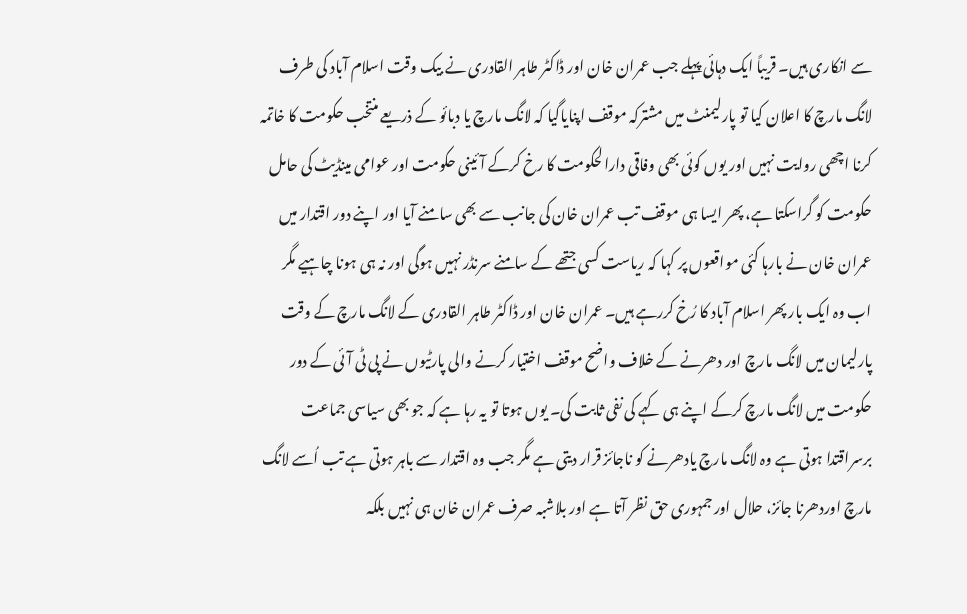سے انکاری ہیں۔ قریباً ایک دہائی پہلے جب عمران خان اور ڈاکٹر طاہر القادری نے بیک وقت اسلام آباد کی طرف لانگ مارچ کا اعلان کیا تو پارلیمنٹ میں مشترکہ موقف اپنایاگیا کہ لانگ مارچ یا دبائو کے ذریعے منتخب حکومت کا خاتمہ کرنا اچھی روایت نہیں اور یوں کوئی بھی وفاقی دارالحکومت کا رخ کرکے آئینی حکومت اور عوامی مینڈیٹ کی حامل حکومت کو گراسکتا ہے، پھر ایسا ہی موقف تب عمران خان کی جانب سے بھی سامنے آیا اور اپنے دور اقتدار میں عمران خان نے بارہا کئی مواقعوں پر کہا کہ ریاست کسی جتھے کے سامنے سرنڈر نہیں ہوگی اور نہ ہی ہونا چاہیے مگر اب وہ ایک بار پھر اسلام آباد کا رُخ کررہے ہیں۔ عمران خان اور ڈاکٹر طاہر القادری کے لانگ مارچ کے وقت پارلیمان میں لانگ مارچ اور دھرنے کے خلاف واضح موقف اختیار کرنے والی پارٹیوں نے پی ٹی آئی کے دور حکومت میں لانگ مارچ کرکے اپنے ہی کہے کی نفی ثابت کی۔ یوں ہوتا تو یہ رہا ہے کہ جو بھی سیاسی جماعت برسراقتدا ہوتی ہے وہ لانگ مارچ یادھرنے کو ناجائز قرار دیتی ہے مگر جب وہ اقتدار سے باہر ہوتی ہے تب اُسے لانگ مارچ اوردھرنا جائز، حلال اور جمہوری حق نظر آتا ہے اور بلاشبہ صرف عمران خان ہی نہیں بلکہ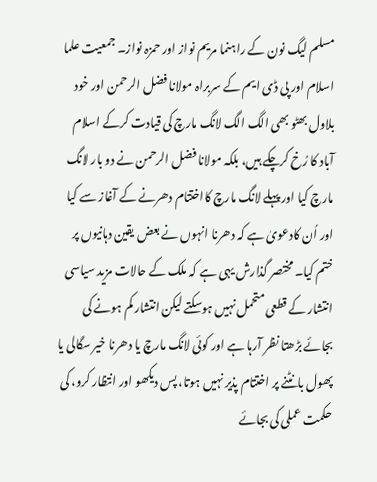مسلم لیگ نون کے راہنما مریم نواز اور حمزہ نواز۔ جمعیت علما اسلام اور پی ڈی ایم کے سربراہ مولانا فضل الرحمن اور خود بلاول بھٹو بھی الگ الگ لانگ مارچ کی قیادت کرکے اسلام آباد کا رُخ کرچکے ہیں، بلکہ مولانا فضل الرحمن نے دو بار لانگ مارچ کیا اور پہلے لانگ مارچ کااختتام دھرنے کے آغاز سے کیا اور اُن کادعویٰ ہے کہ دھرنا انہوں نے بعض یقین دہانیوں پر ختم کیا۔ مختصر گذارش یہی ہے کہ ملک کے حالات مزید سیاسی انتشار کے قطعی متحمل نہیں ہوسکتے لیکن انتشار کم ہونے کی بجائے بڑھتا نظر آرہا ہے اور کوئی لانگ مارچ یا دھرنا خیر سگالی یا پھول بانٹنے پر اختتام پذیر نہیں ہوتا، پس دیکھو اور انتظار کرو، کی حکمت عملی کی بجائے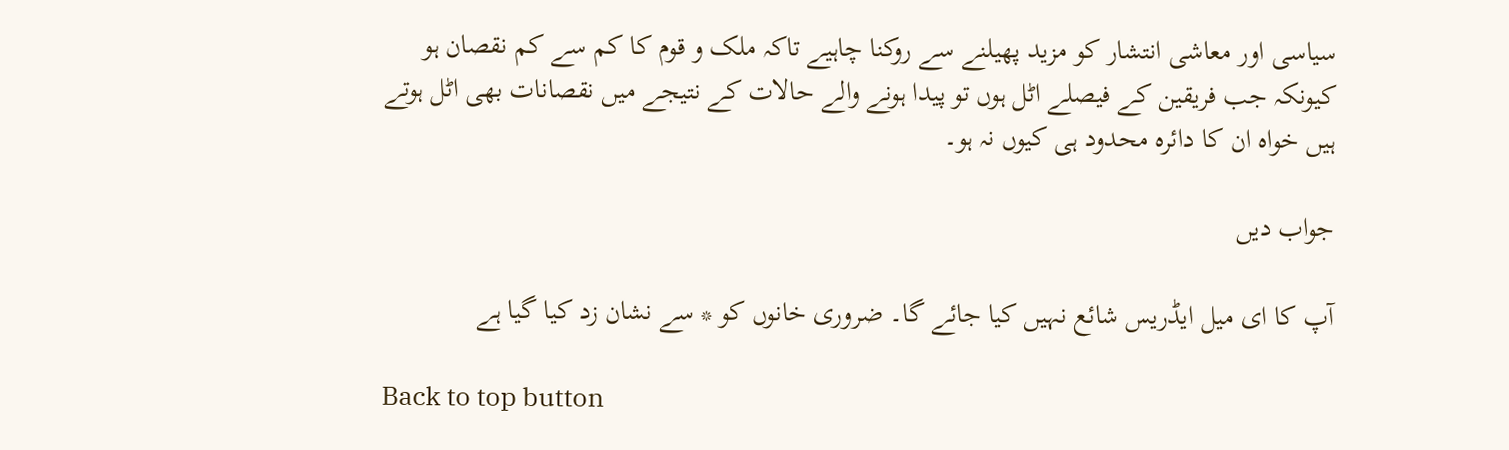سیاسی اور معاشی انتشار کو مزید پھیلنے سے روکنا چاہیے تاکہ ملک و قوم کا کم سے کم نقصان ہو کیونکہ جب فریقین کے فیصلے اٹل ہوں تو پیدا ہونے والے حالات کے نتیجے میں نقصانات بھی اٹل ہوتے ہیں خواہ ان کا دائرہ محدود ہی کیوں نہ ہو۔

جواب دیں

آپ کا ای میل ایڈریس شائع نہیں کیا جائے گا۔ ضروری خانوں کو * سے نشان زد کیا گیا ہے

Back to top button